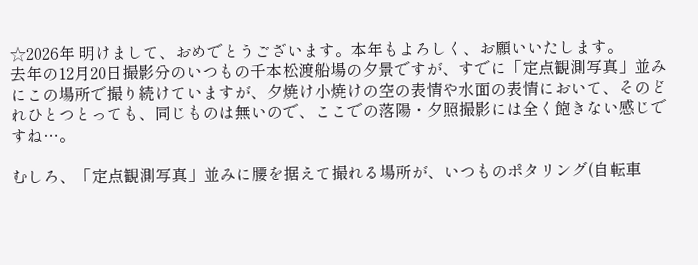☆2026年 明けまして、おめでとうございます。本年もよろしく、お願いいたします。
去年の12月20日撮影分のいつもの千本松渡船場の夕景ですが、すでに「定点観測写真」並みにこの場所で撮り続けていますが、夕焼け小焼けの空の表情や水面の表情において、そのどれひとつとっても、同じものは無いので、ここでの落陽・夕照撮影には全く飽きない感じですね…。

むしろ、「定点観測写真」並みに腰を据えて撮れる場所が、いつものポタリング(自転車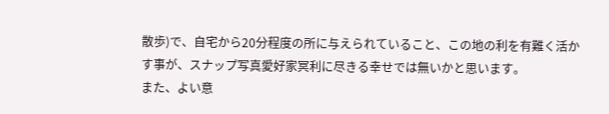散歩)で、自宅から20分程度の所に与えられていること、この地の利を有難く活かす事が、スナップ写真愛好家冥利に尽きる幸せでは無いかと思います。
また、よい意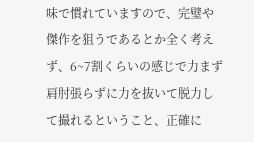味で慣れていますので、完璧や傑作を狙うであるとか全く考えず、6~7割くらいの感じで力まず肩肘張らずに力を抜いて脱力して撮れるということ、正確に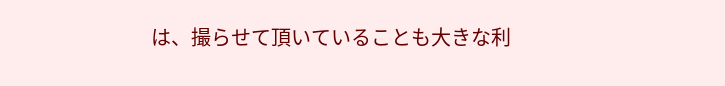は、撮らせて頂いていることも大きな利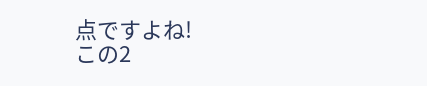点ですよね!
この2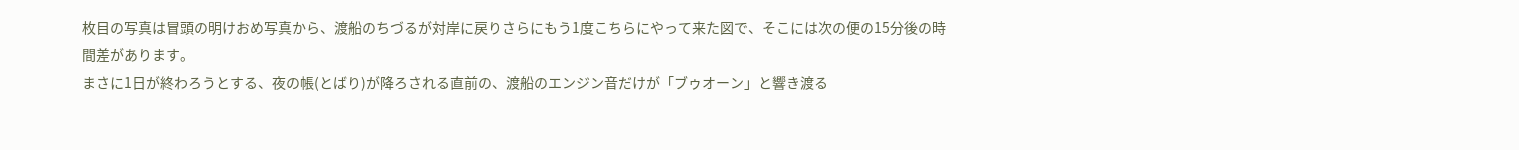枚目の写真は冒頭の明けおめ写真から、渡船のちづるが対岸に戻りさらにもう1度こちらにやって来た図で、そこには次の便の15分後の時間差があります。
まさに1日が終わろうとする、夜の帳(とばり)が降ろされる直前の、渡船のエンジン音だけが「ブゥオーン」と響き渡る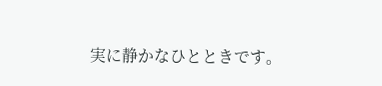実に静かなひとときです。